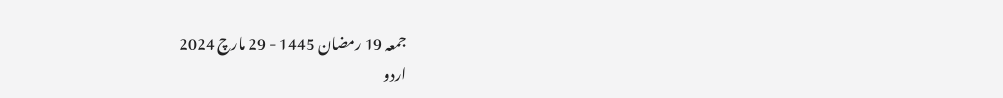جمعہ 19 رمضان 1445 - 29 مارچ 2024
اردو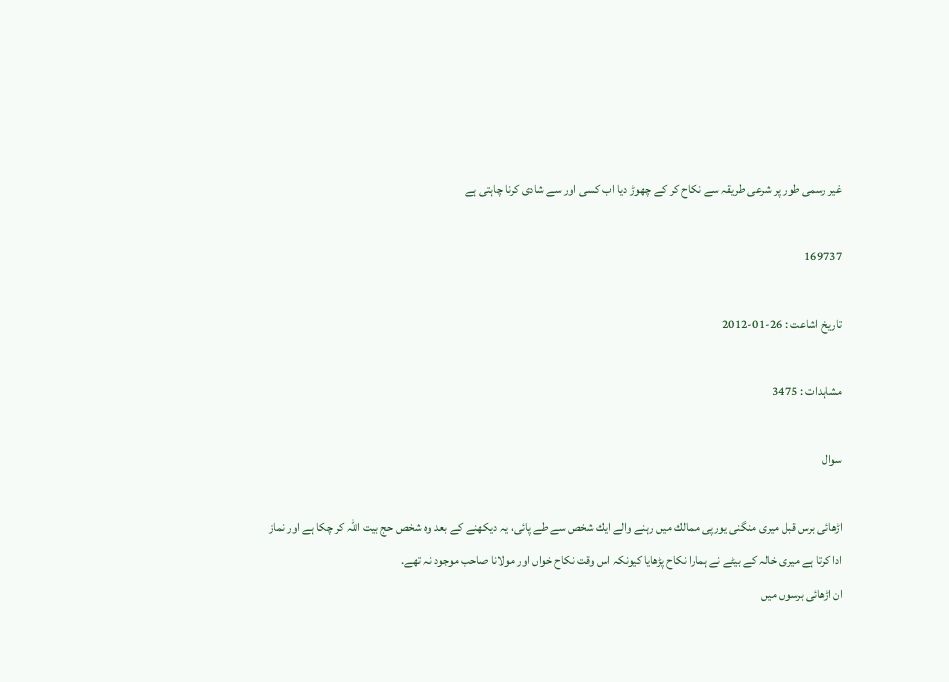غير رسمى طور پر شرعى طريقہ سے نكاح كر كے چھوڑ ديا اب كسى اور سے شادى كرنا چاہتى ہے

169737

تاریخ اشاعت : 26-01-2012

مشاہدات : 3475

سوال

اڑھائى برس قبل ميرى منگنى يورپى ممالك ميں رہنے والے ايك شخص سے طے پائى، يہ ديكھنے كے بعد وہ شخص حج بيت اللہ كر چكا ہے اور نماز ادا كرتا ہے ميرى خالہ كے بيٹے نے ہمارا نكاح پڑھايا كيونكہ اس وقت نكاح خواں اور مولانا صاحب موجود نہ تھے.
ان اڑھائى برسوں ميں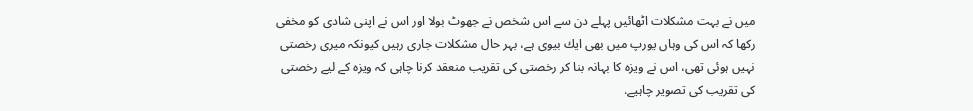ميں نے بہت مشكلات اٹھائيں پہلے دن سے اس شخص نے جھوٹ بولا اور اس نے اپنى شادى كو مخفى ركھا كہ اس كى وہاں يورپ ميں بھى ايك بيوى ہے، بہر حال مشكلات جارى رہيں كيونكہ ميرى رخصتى نہيں ہوئى تھى، اس نے ويزہ كا بہانہ بنا كر رخصتى كى تقريب منعقد كرنا چاہى كہ ويزہ كے ليے رخصتى كى تقريب كى تصوير چاہيے.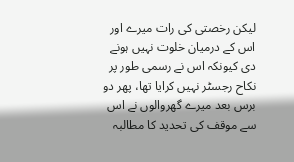ليكن رخصتى كى رات ميرے اور اس كے درميان خلوت نہيں ہونے دى كيونكہ اس نے رسمى طور پر نكاح رجسٹر نہيں كرايا تھا، پھر دو برس بعد ميرے گھروالوں نے اس سے موقف كى تحديد كا مطالبہ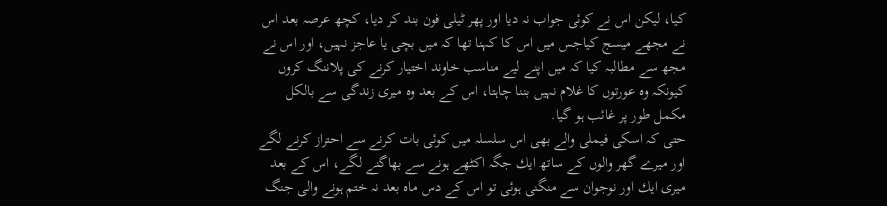كيا، ليكن اس نے كوئى جواب نہ ديا اور پھر ٹيلى فون بند كر ديا، كچھ عرصہ بعد اس نے مجھے ميسج كياجس ميں اس كا كہنا تھا كہ ميں بچى يا عاجز نہيں، اور اس نے مجھ سے مطالبہ كيا كہ ميں اپنے ليے مناسب خاوند اختيار كرنے كى پلاننگ كروں كيونكہ وہ عورتوں كا غلام نہيں بننا چاہتا، اس كے بعد وہ ميرى زندگى سے بالكل مكمل طور پر غائب ہو گيا.
حتى كہ اسكى فيملى والے بھى اس سلسلہ ميں كوئى بات كرنے سے احتراز كرنے لگے اور ميرے گھر والوں كے ساتھ ايك جگہ اكٹھے ہونے سے بھاگنے لگے، اس كے بعد ميرى ايك اور نوجوان سے منگنى ہوئى تو اس كے دس ماہ بعد نہ ختم ہونے والى جنگ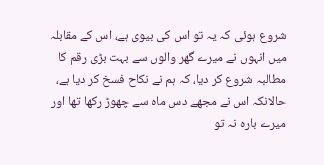شروع ہوئى كہ يہ تو اس كى بيوى ہے، اس كے مقابلہ ميں انہوں نے ميرے گھر والوں سے بہت بڑى رقم كا مطالبہ شروع كر ديا، كہ ہم نے نكاح فسخ كر ديا ہے، حالانكہ اس نے مجھے دس ماہ سے چھوڑ ركھا تھا اور ميرے بارہ نہ تو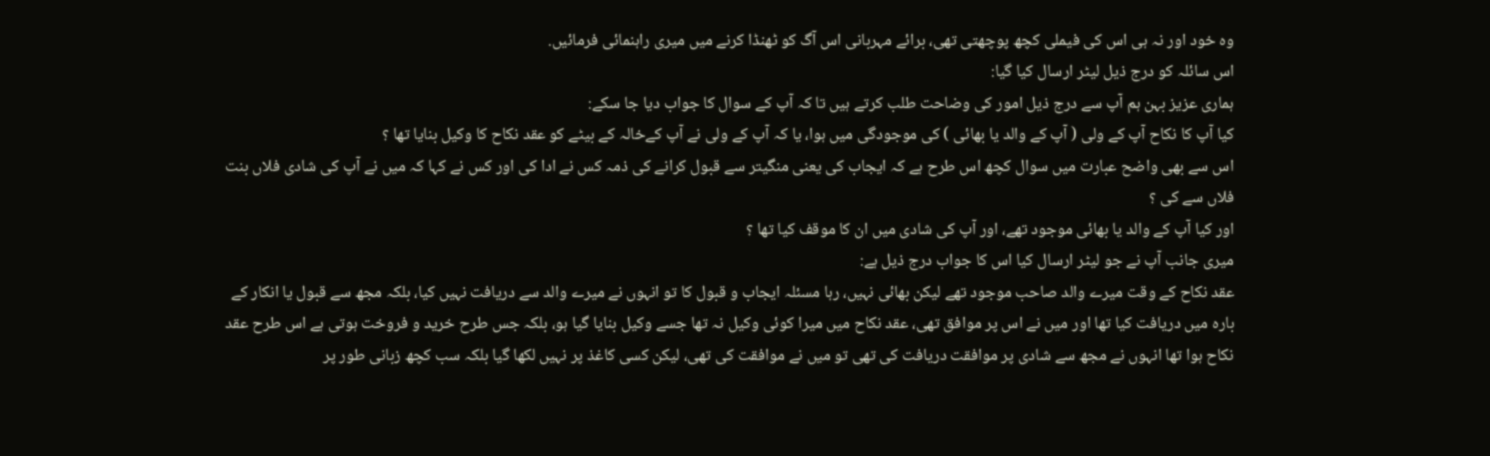وہ خود اور نہ ہى اس كى فيملى كچھ پوچھتى تھى، برائے مہربانى اس آگ كو ٹھنڈا كرنے ميں ميرى راہنمائى فرمائيں.
اس سائلہ كو درج ذيل ليٹر ارسال كيا گيا:
ہمارى عزيز بہن ہم آپ سے درج ذيل امور كى وضاحت طلب كرتے ہيں تا كہ آپ كے سوال كا جواب ديا جا سكے:
كيا آپ كا نكاح آپ كے ولى ( آپ كے والد يا بھائى ) كى موجودگى ميں ہوا، يا كہ آپ كے ولى نے آپ كےخالہ كے بيٹے كو عقد نكاح كا وكيل بنايا تھا ؟
اس سے بھى واضح عبارت ميں سوال كچھ اس طرح ہے كہ ايجاب كى يعنى منگيتر سے قبول كرانے كى ذمہ كس نے ادا كى اور كس نے كہا كہ ميں نے آپ كى شادى فلاں بنت فلاں سے كى ؟
اور كيا آپ كے والد يا بھائى موجود تھے، اور آپ كى شادى ميں ان كا موقف كيا تھا ؟
ميرى جانب آپ نے جو ليٹر ارسال كيا اس كا جواب درج ذيل ہے:
عقد نكاح كے وقت ميرے والد صاحب موجود تھے ليكن بھائى نہيں، رہا مسئلہ ايجاب و قبول كا تو انہوں نے ميرے والد سے دريافت نہيں كيا، بلكہ مجھ سے قبول يا انكار كے بارہ ميں دريافت كيا تھا اور ميں نے اس پر موافق تھى، عقد نكاح ميں ميرا كوئى وكيل نہ تھا جسے وكيل بنايا گيا ہو، بلكہ جس طرح خريد و فروخت ہوتى ہے اس طرح عقد نكاح ہوا تھا انہوں نے مجھ سے شادى پر موافقت دريافت كى تھى تو ميں نے موافقت كى تھى، ليكن كسى كاغذ پر نہيں لكھا گيا بلكہ سب كچھ زبانى طور پر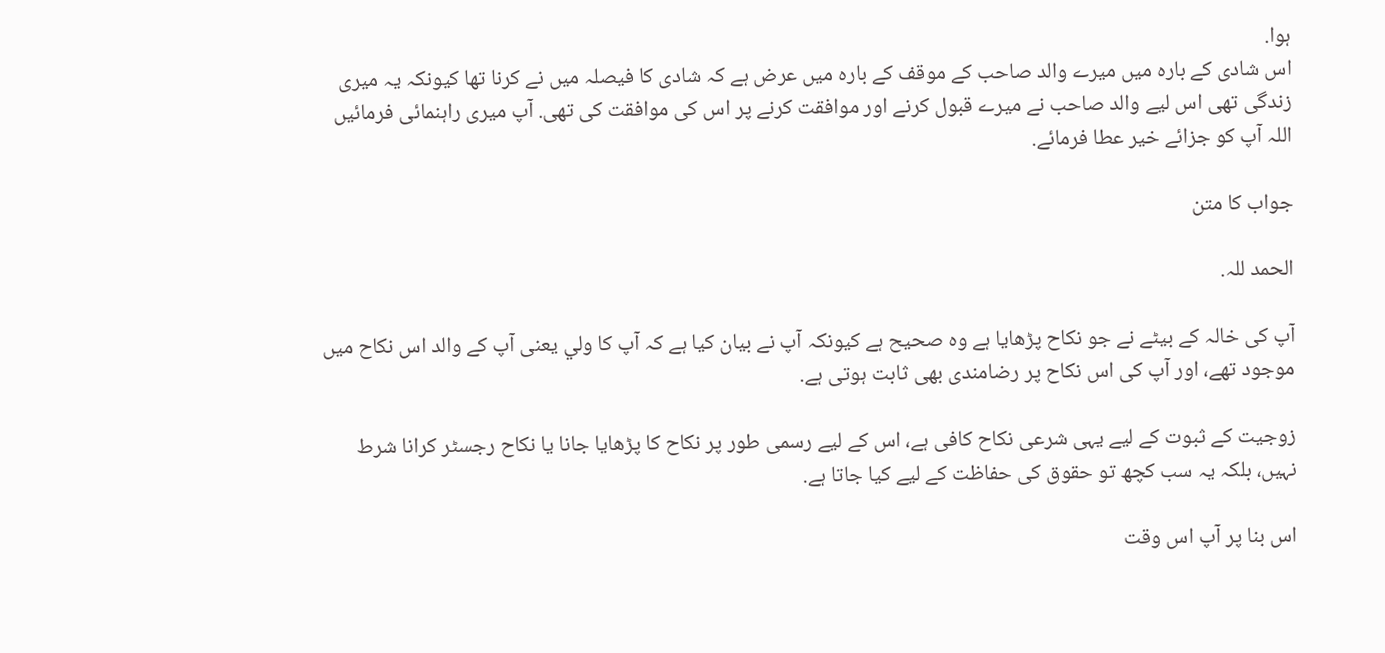ہوا.
اس شادى كے بارہ ميں ميرے والد صاحب كے موقف كے بارہ ميں عرض ہے كہ شادى كا فيصلہ ميں نے كرنا تھا كيونكہ يہ ميرى زندگى تھى اس ليے والد صاحب نے ميرے قبول كرنے اور موافقت كرنے پر اس كى موافقت كى تھى. آپ ميرى راہنمائى فرمائيں اللہ آپ كو جزائے خير عطا فرمائے.

جواب کا متن

الحمد للہ.

آپ كى خالہ كے بيٹے نے جو نكاح پڑھايا ہے وہ صحيح ہے كيونكہ آپ نے بيان كيا ہے كہ آپ كا ولي يعنى آپ كے والد اس نكاح ميں موجود تھے، اور آپ كى اس نكاح پر رضامندى بھى ثابت ہوتى ہے.

زوجيت كے ثبوت كے ليے يہى شرعى نكاح كافى ہے، اس كے ليے رسمى طور پر نكاح كا پڑھايا جانا يا نكاح رجسٹر كرانا شرط نہيں، بلكہ يہ سب كچھ تو حقوق كى حفاظت كے ليے كيا جاتا ہے.

اس بنا پر آپ اس وقت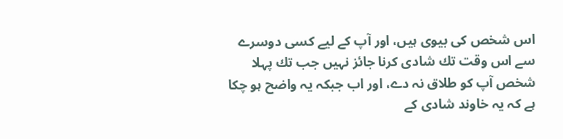اس شخص كى بيوى ہيں، اور آپ كے ليے كسى دوسرے سے اس وقت تك شادى كرنا جائز نہيں جب تك پہلا شخص آپ كو طلاق نہ دے، اور اب جبكہ يہ واضح ہو چكا ہے كہ يہ خاوند شادى كے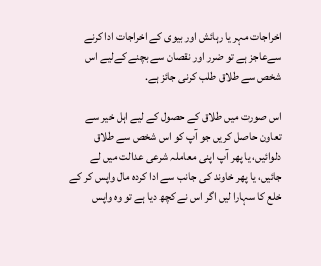اخراجات مہر يا رہائش اور بيوى كے اخراجات ادا كرنے سےعاجز ہے تو ضرر اور نقصان سے بچنے كےليے اس شخص سے طلاق طلب كرنى جائز ہے.

اس صورت ميں طلاق كے حصول كے ليے اہل خير سے تعاون حاصل كريں جو آپ كو اس شخص سے طلاق دلوائيں، يا پھر آپ اپنى معاملہ شرعى عدالت ميں لے جائيں، يا پھر خاوند كى جانب سے ادا كردہ مال واپس كر كے خلع كا سہارا ليں اگر اس نے كچھ ديا ہے تو وہ واپس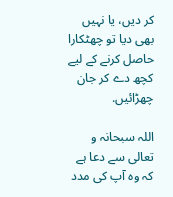كر ديں، يا نہيں بھى ديا تو چھٹكارا حاصل كرنے كے ليے كچھ دے كر جان چھڑائيں.

اللہ سبحانہ و تعالى سے دعا ہے كہ وہ آپ كى مدد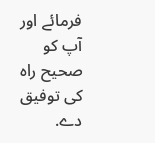فرمائے اور آپ كو صحيح راہ كى توفيق دے.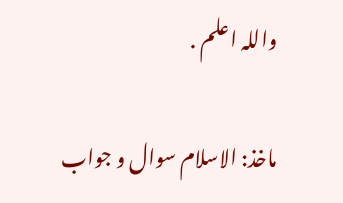واللہ اعلم .

ماخذ: الاسلام سوال و جواب